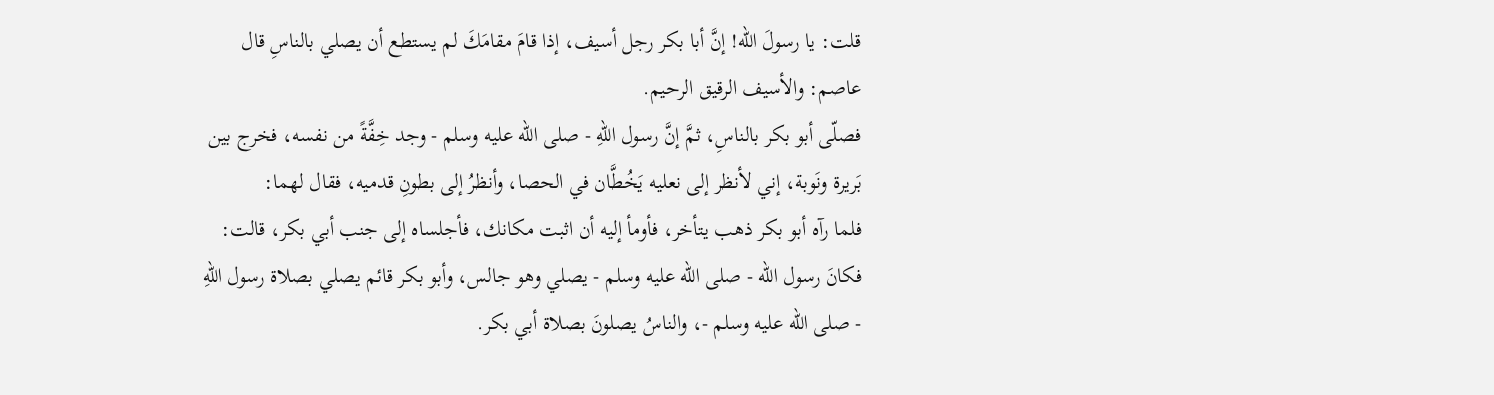قلت: يا رسولَ الله! إنَّ أبا بكر رجل أسيف، إذا قامَ مقامَكَ لم يستطع أن يصلي بالناسِ قال عاصم: والأسيف الرقيق الرحيم.
فصلّى أبو بكر بالناسِ، ثمَّ إنَّ رسول اللهِ - صلى الله عليه وسلم - وجد خِفَّةً من نفسه، فخرج بين بَريرة ونَوبة، إني لأنظر إلى نعليه يَخُطَّان في الحصا، وأنظرُ إلى بطونِ قدميه، فقال لهما:
فلما رآه أبو بكر ذهب يتأخر، فأومأ إليه أن اثبت مكانك، فأجلساه إلى جنب أبي بكر، قالت: فكانَ رسول الله - صلى الله عليه وسلم - يصلي وهو جالس، وأبو بكر قائم يصلي بصلاة رسول اللهِ - صلى الله عليه وسلم -، والناسُ يصلونَ بصلاة أبي بكر.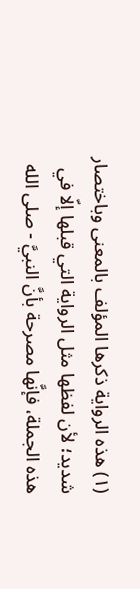(١) هذه الرواية ذكرها المؤلف بالمعنى وباختصار شديد؛ لأن لفظها مثل الرواية التي قبلها إلّا في هذه الجملة، فإنَّها مصرحة بأنَّ النبيَّ - صلى الله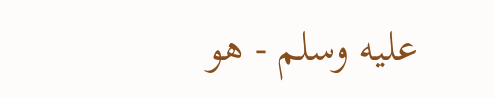عليه وسلم - هو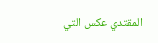المقتدي عكس التي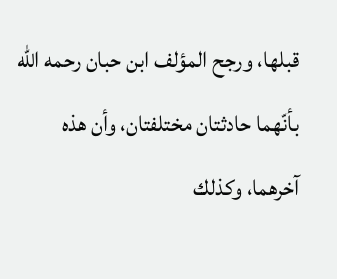قبلها، ورجح المؤلف ابن حبان رحمه الله بأنّهما حادثتان مختلفتان، وأن هذه آخرهما، وكذلك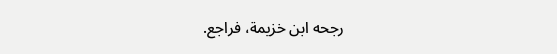رجحه ابن خزيمة، فراجع.